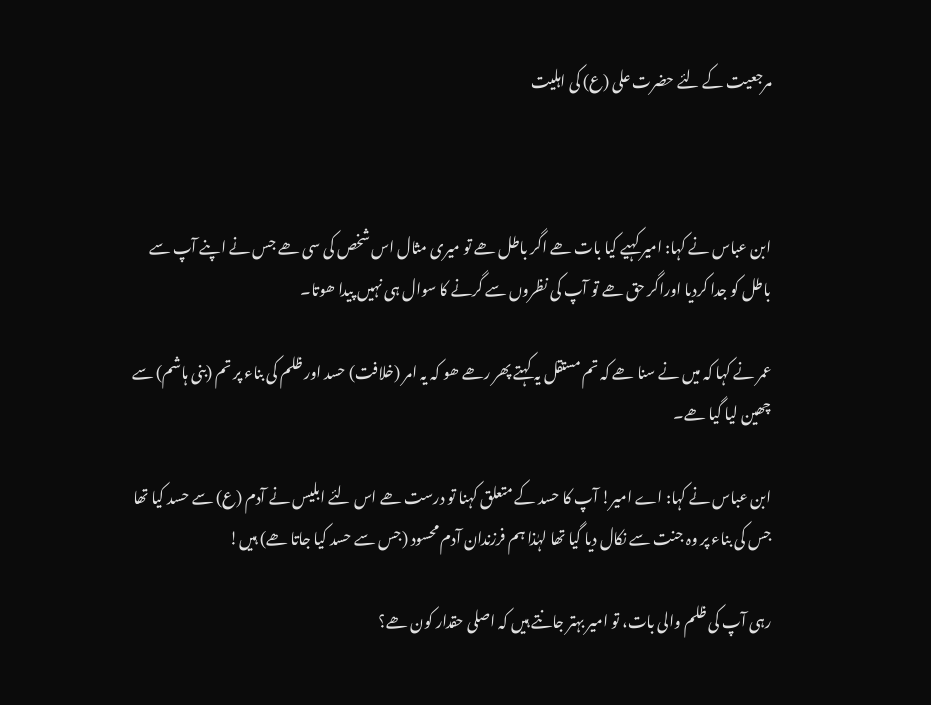مرجعیت کے لئے حضرت علی (ع) کی اہلیت



ابن عباس نے کہا: امیر کہیے کیا بات ھے اگر باطل ھے تو میری مثال اس شخص کی سی ھے جس نے اپنے آپ سے باطل کو جدا کردیا اوراگر حق ھے تو آپ کی نظروں سے گرنے کا سوال ہی نہیں پیدا ھوتا۔

عمر نے کہا کہ میں نے سنا ھے کہ تم مستقل یہ کہتے پھر رھے ھو کہ یہ امر (خلافت) حسد اور ظلم کی بناء پر تم (بنی ہاشم) سے چھین لیا گیا ھے۔

ابن عباس نے کہا: اے امیر! آپ کا حسد کے متعلق کہنا تو درست ھے اس لئے ابلیس نے آدم (ع) سے حسد کیا تھا جس کی بناء پر وہ جنت سے نکال دیا گیا تھا لہٰذا ہم فرزندان آدم محسود (جس سے حسد کیا جاتا ھے) ہیں!

رہی آپ کی ظلم والی بات، تو امیر بہتر جانتے ہیں کہ اصلی حقدار کون ھے؟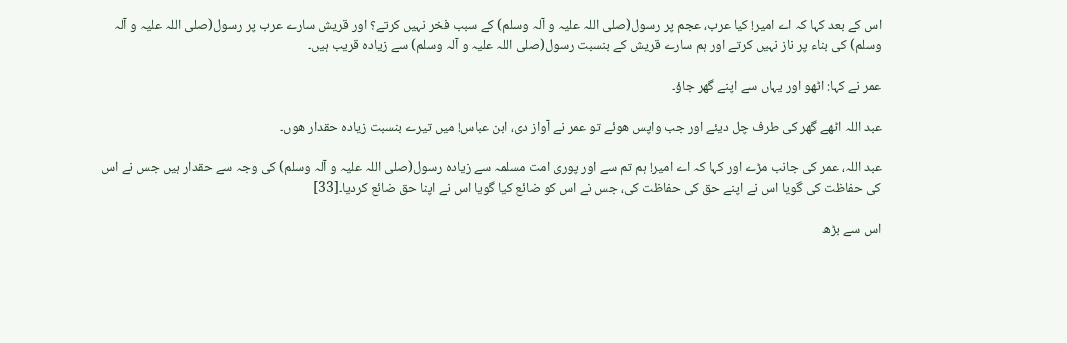اس کے بعد کہا کہ اے امیر! کیا عرب، عجم پر رسول(صلی اللہ علیہ و آلہ وسلم) کے سبب فخر نہیں کرتے؟ اور قریش سارے عرب پر رسول(صلی اللہ علیہ و آلہ وسلم) کی بناء پر ناز نہیں کرتے اور ہم سارے قریش کے بنسبت رسول(صلی اللہ علیہ و آلہ وسلم) سے زیادہ قریب ہیں۔

عمر نے کہا: اٹھو اور یہاں سے اپنے گھر جاؤ۔

عبد اللہ اٹھے گھر کی طرف چل دیئے اور جب واپس ھوئے تو عمر نے آواز دی، ابن عباس! میں تیرے بنسبت زیادہ حقدار ھوں۔

عبد اللہ، عمر کی جانب مڑے اور کہا کہ اے امیر! ہم تم سے اور پوری امت مسلمہ سے زیادہ رسول(صلی اللہ علیہ و آلہ وسلم) کی وجہ سے حقدار ہیں جس نے اس کی حفاظت کی گویا اس نے اپنے حق کی حفاظت کی، جس نے اس کو ضائع کیا گویا اس نے اپنا حق ضائع کردیا۔[33]

اس سے بڑھ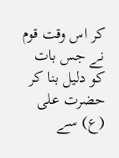کر اس وقت قوم نے جس بات کو دلیل بنا کر حضرت علی (ع) سے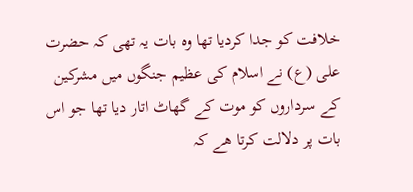خلافت کو جدا کردیا تھا وہ بات یہ تھی کہ حضرت علی (ع) نے اسلام کی عظیم جنگوں میں مشرکین کے سرداروں کو موت کے گھاٹ اتار دیا تھا جو اس بات پر دلالت کرتا ھے کہ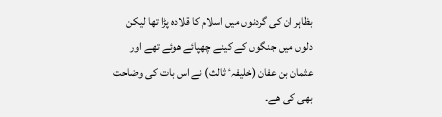بظاہر ان کی گردنوں میں اسلام کا قلادہ پڑا تھا لیکن دلوں میں جنگوں کے کینے چھپائے ھوئے تھے اور عثمان بن عفان (خلیفہٴ ثالث) نے اس بات کی وضاحت بھی کی ھے۔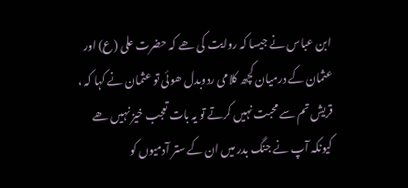ابن عباس نے جیسا کہ روایت کی ھے کہ حضرت علی (ع) اور عثمان کے درمیان کچھ کلامی ردوبدل ھوئی تو عثمان نے کہا کہ ، قریش تم سے محبت نہیں کرتے تو یہ بات تعجب خیز نہیں ھے کیونکہ آپ نے جنگ بدر میں ان کے ستر آدمیوں کو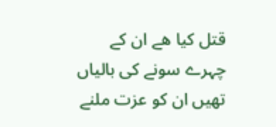قتل کیا ھے ان کے چہرے سونے کی بالیاں تھیں ان کو عزت ملنے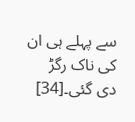سے پہلے ہی ان کی ناک رگڑ دی گئی۔[34]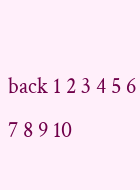back 1 2 3 4 5 6 7 8 9 10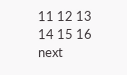11 12 13 14 15 16 next